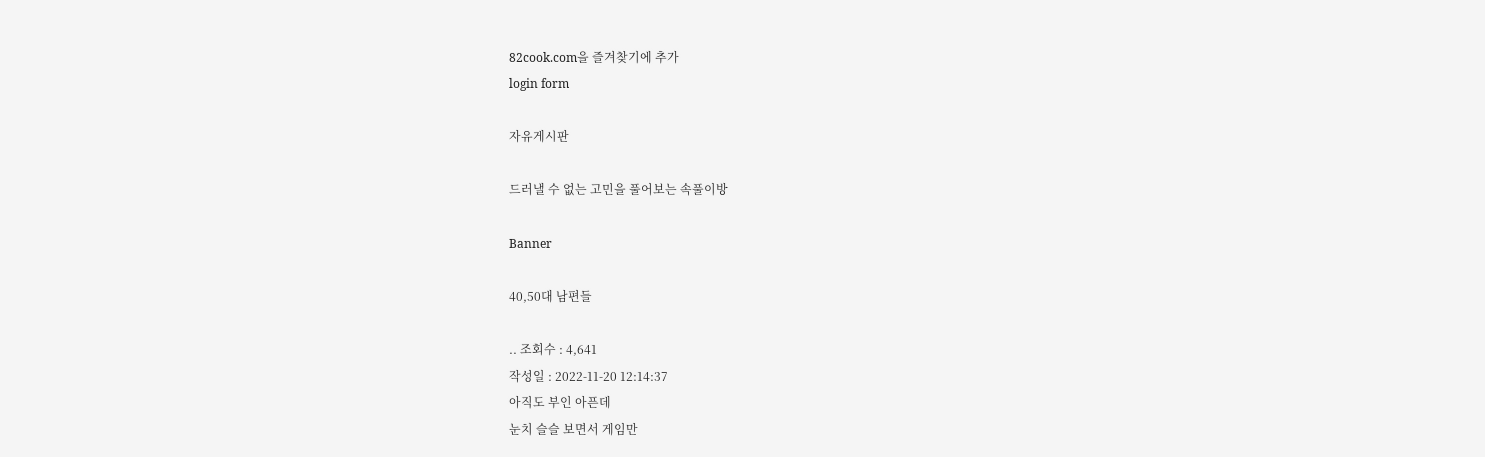82cook.com을 즐겨찾기에 추가
login form

자유게시판

드러낼 수 없는 고민을 풀어보는 속풀이방

Banner

40,50대 남편들

.. 조회수 : 4,641
작성일 : 2022-11-20 12:14:37
아직도 부인 아픈데
눈치 슬슬 보면서 게임만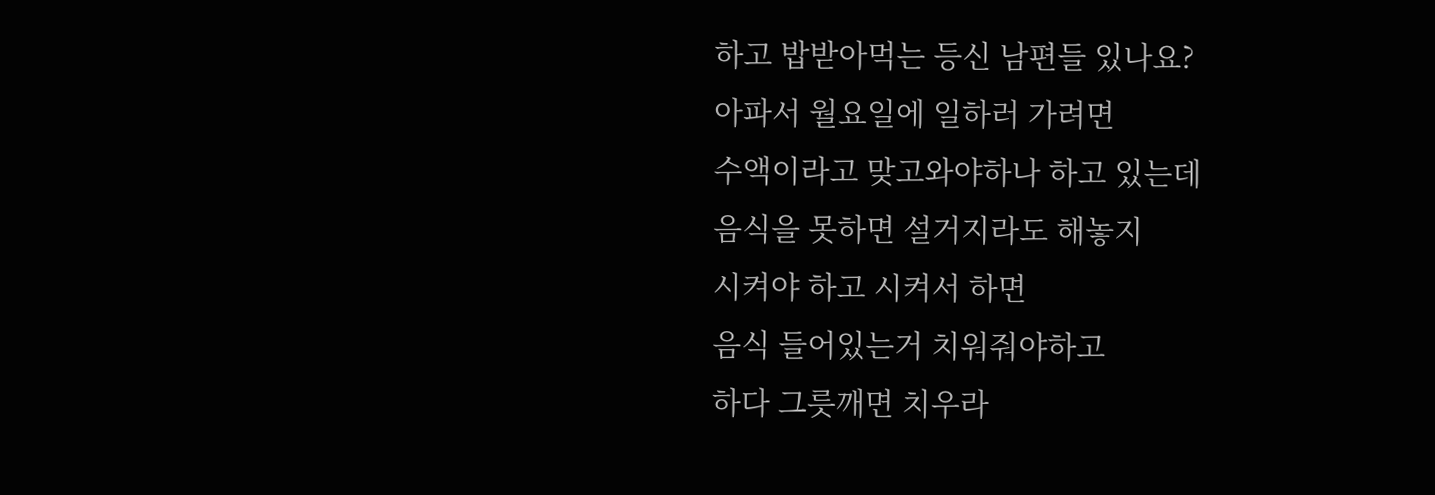하고 밥받아먹는 등신 남편들 있나요?
아파서 월요일에 일하러 가려면
수액이라고 맞고와야하나 하고 있는데
음식을 못하면 설거지라도 해놓지
시켜야 하고 시켜서 하면
음식 들어있는거 치워줘야하고
하다 그릇깨면 치우라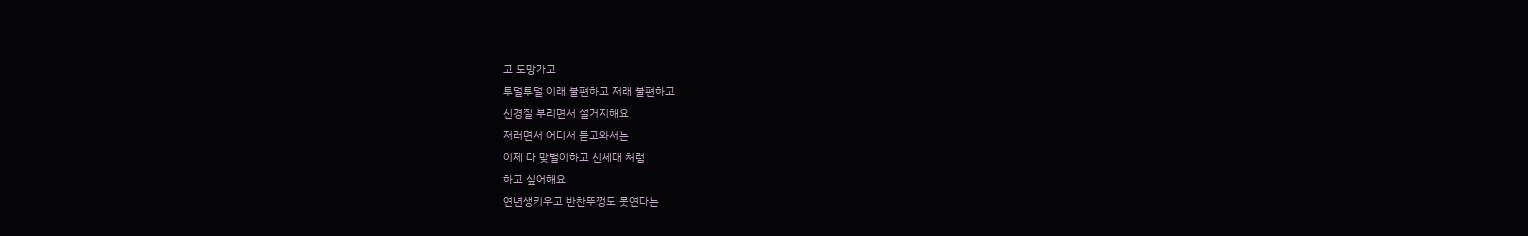고 도망가고
투덜투덜 이래 불편하고 저래 불편하고
신경질 부리면서 설거지해요
저러면서 어디서 듣고와서는
이제 다 맞벌이하고 신세대 처럼
하고 싶어해요
연년생키우고 반찬뚜껑도 못연다는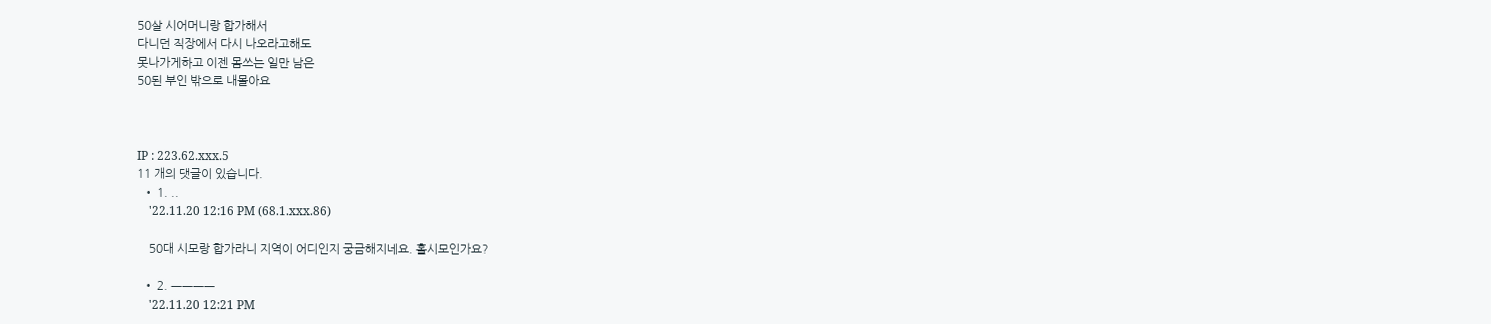50살 시어머니랑 합가해서
다니던 직장에서 다시 나오라고해도
못나가게하고 이젠 몸쓰는 일만 남은
50된 부인 밖으로 내몰아요



IP : 223.62.xxx.5
11 개의 댓글이 있습니다.
  • 1. ..
    '22.11.20 12:16 PM (68.1.xxx.86)

    50대 시모랑 합가라니 지역이 어디인지 궁금해지네요. 홀시모인가요?

  • 2. ㅡㅡㅡㅡ
    '22.11.20 12:21 PM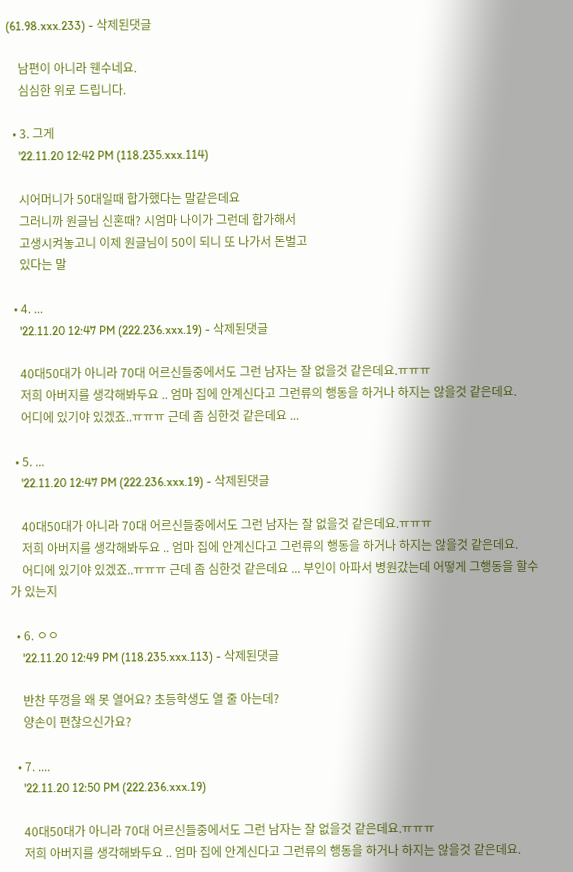(61.98.xxx.233) - 삭제된댓글

    남편이 아니라 웬수네요.
    심심한 위로 드립니다.

  • 3. 그게
    '22.11.20 12:42 PM (118.235.xxx.114)

    시어머니가 50대일때 합가했다는 말같은데요
    그러니까 원글님 신혼때? 시엄마 나이가 그런데 합가해서
    고생시켜놓고니 이제 원글님이 50이 되니 또 나가서 돈벌고
    있다는 말

  • 4. ...
    '22.11.20 12:47 PM (222.236.xxx.19) - 삭제된댓글

    40대50대가 아니라 70대 어르신들중에서도 그런 남자는 잘 없을것 같은데요.ㅠㅠㅠ
    저희 아버지를 생각해봐두요 .. 엄마 집에 안계신다고 그런류의 행동을 하거나 하지는 않을것 같은데요.
    어디에 있기야 있겠죠..ㅠㅠㅠ 근데 좀 심한것 같은데요 ...

  • 5. ...
    '22.11.20 12:47 PM (222.236.xxx.19) - 삭제된댓글

    40대50대가 아니라 70대 어르신들중에서도 그런 남자는 잘 없을것 같은데요.ㅠㅠㅠ
    저희 아버지를 생각해봐두요 .. 엄마 집에 안계신다고 그런류의 행동을 하거나 하지는 않을것 같은데요.
    어디에 있기야 있겠죠..ㅠㅠㅠ 근데 좀 심한것 같은데요 ... 부인이 아파서 병원갔는데 어떻게 그행동을 할수가 있는지

  • 6. ㅇㅇ
    '22.11.20 12:49 PM (118.235.xxx.113) - 삭제된댓글

    반찬 뚜껑을 왜 못 열어요? 초등학생도 열 줄 아는데?
    양손이 편찮으신가요?

  • 7. ....
    '22.11.20 12:50 PM (222.236.xxx.19)

    40대50대가 아니라 70대 어르신들중에서도 그런 남자는 잘 없을것 같은데요.ㅠㅠㅠ
    저희 아버지를 생각해봐두요 .. 엄마 집에 안계신다고 그런류의 행동을 하거나 하지는 않을것 같은데요.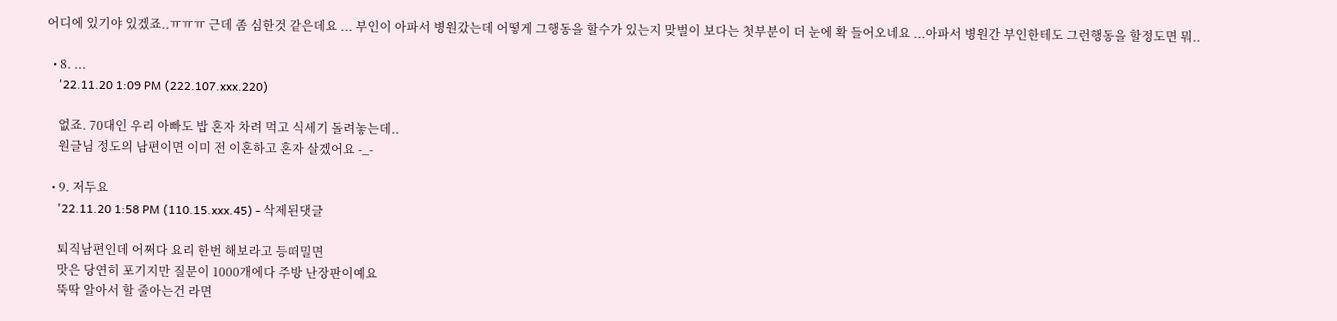어디에 있기야 있겠죠..ㅠㅠㅠ 근데 좀 심한것 같은데요 ... 부인이 아파서 병원갔는데 어떻게 그행동을 할수가 있는지 맞벌이 보다는 첫부분이 더 눈에 확 들어오네요 ...아파서 병원간 부인한테도 그런행동을 할정도면 뭐..

  • 8. ...
    '22.11.20 1:09 PM (222.107.xxx.220)

    없죠. 70대인 우리 아빠도 밥 혼자 차려 먹고 식세기 돌려놓는데..
    원글님 정도의 남편이면 이미 전 이혼하고 혼자 살겠어요 -_-

  • 9. 저두요
    '22.11.20 1:58 PM (110.15.xxx.45) - 삭제된댓글

    퇴직남편인데 어쩌다 요리 한번 해보라고 등떠밀면
    맛은 당연히 포기지만 질문이 1000개에다 주방 난장판이예요
    뚝딱 알아서 할 줄아는건 라면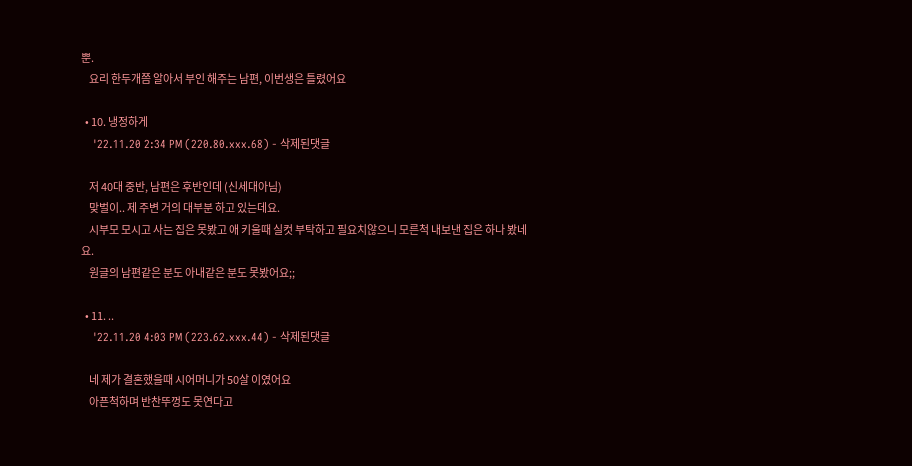뿐.
    요리 한두개쯤 알아서 부인 해주는 남편, 이번생은 틀렸어요

  • 10. 냉정하게
    '22.11.20 2:34 PM (220.80.xxx.68) - 삭제된댓글

    저 40대 중반, 남편은 후반인데 (신세대아님)
    맞벌이.. 제 주변 거의 대부분 하고 있는데요.
    시부모 모시고 사는 집은 못봤고 애 키울때 실컷 부탁하고 필요치않으니 모른척 내보낸 집은 하나 봤네요.
    원글의 남편같은 분도 아내같은 분도 못봤어요;;

  • 11. ..
    '22.11.20 4:03 PM (223.62.xxx.44) - 삭제된댓글

    네 제가 결혼했을때 시어머니가 50살 이였어요
    아픈척하며 반찬뚜껑도 못연다고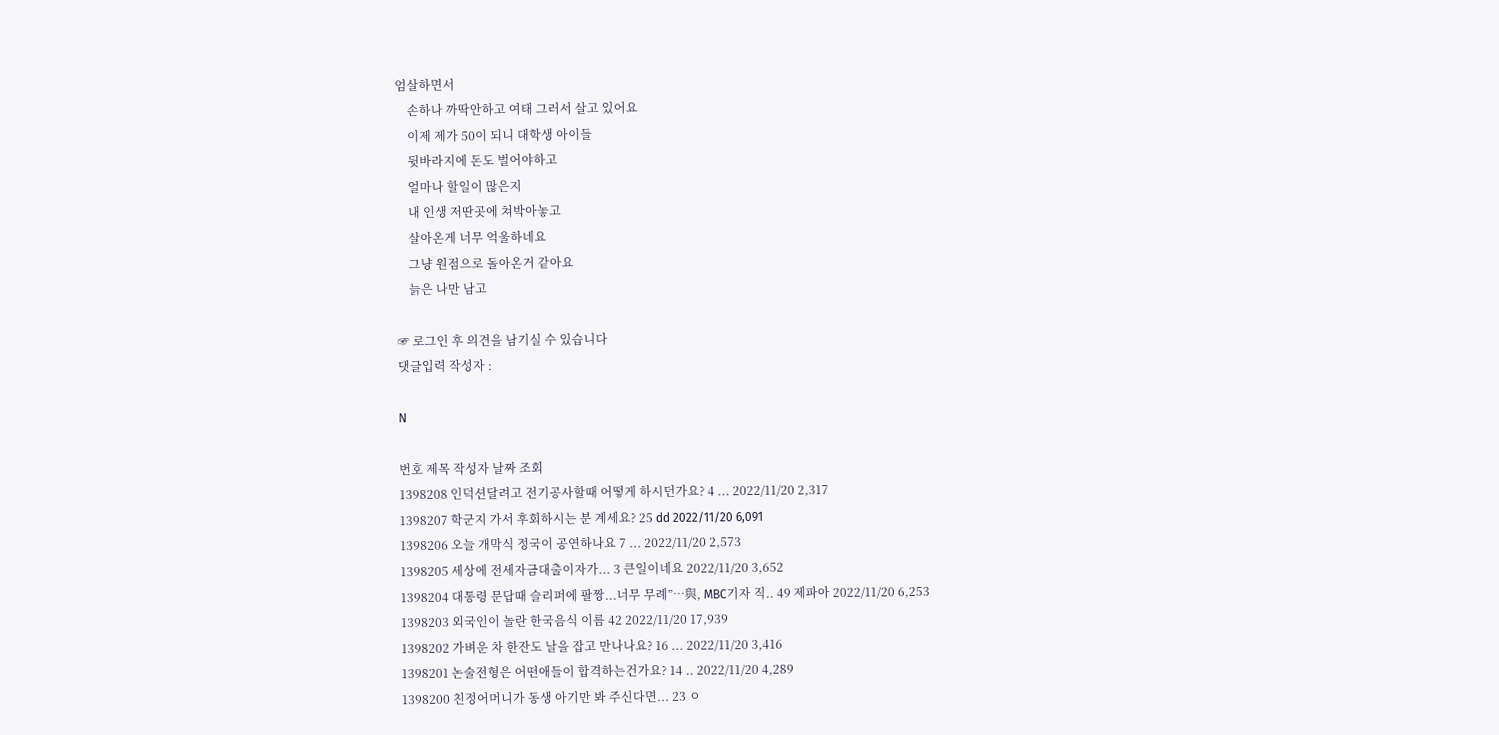엄살하면서
    손하나 까딱안하고 여태 그러서 살고 있어요
    이제 제가 50이 되니 대학생 아이들
    뒷바라지에 돈도 벌어야하고
    얼마나 할일이 많은지
    내 인생 저딴곳에 쳐박아놓고
    살아온게 너무 억울하네요
    그냥 원점으로 돌아온거 같아요
    늙은 나만 남고

☞ 로그인 후 의견을 남기실 수 있습니다
댓글입력 작성자 :

N

번호 제목 작성자 날짜 조회
1398208 인덕션달려고 전기공사할때 어떻게 하시던가요? 4 ... 2022/11/20 2,317
1398207 학군지 가서 후회하시는 분 계세요? 25 dd 2022/11/20 6,091
1398206 오늘 개막식 정국이 공연하나요 7 ... 2022/11/20 2,573
1398205 세상에 전세자금대출이자가... 3 큰일이네요 2022/11/20 3,652
1398204 대통령 문답때 슬리퍼에 팔짱...너무 무례”…與, MBC기자 직.. 49 제파아 2022/11/20 6,253
1398203 외국인이 놀란 한국음식 이름 42 2022/11/20 17,939
1398202 가벼운 차 한잔도 날을 잡고 만나나요? 16 ... 2022/11/20 3,416
1398201 논술전형은 어떤애들이 합격하는건가요? 14 .. 2022/11/20 4,289
1398200 친정어머니가 동생 아기만 봐 주신다면... 23 ㅇ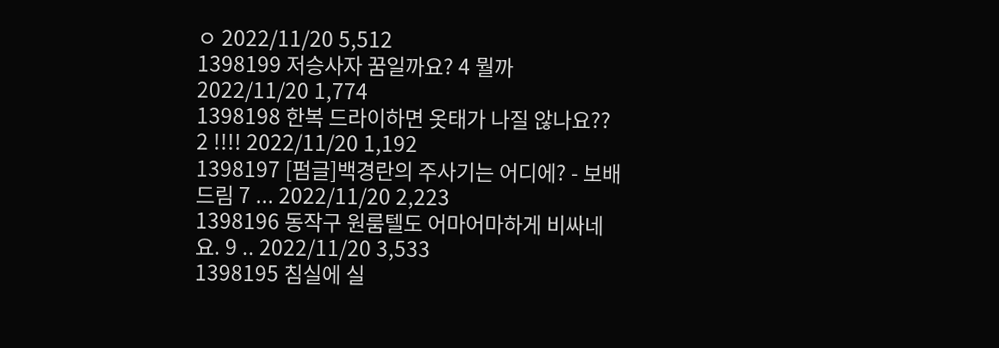ㅇ 2022/11/20 5,512
1398199 저승사자 꿈일까요? 4 뭘까 2022/11/20 1,774
1398198 한복 드라이하면 옷태가 나질 않나요?? 2 !!!! 2022/11/20 1,192
1398197 [펌글]백경란의 주사기는 어디에? - 보배드림 7 ... 2022/11/20 2,223
1398196 동작구 원룸텔도 어마어마하게 비싸네요. 9 .. 2022/11/20 3,533
1398195 침실에 실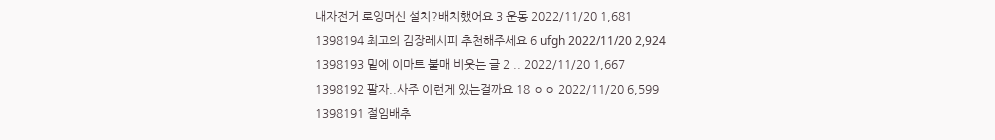내자전거 로잉머신 설치?배치했어요 3 운동 2022/11/20 1,681
1398194 최고의 김장레시피 추천해주세요 6 ufgh 2022/11/20 2,924
1398193 밑에 이마트 불매 비웃는 글 2 .. 2022/11/20 1,667
1398192 팔자..사주 이런게 있는걸까요 18 ㅇㅇ 2022/11/20 6,599
1398191 절임배추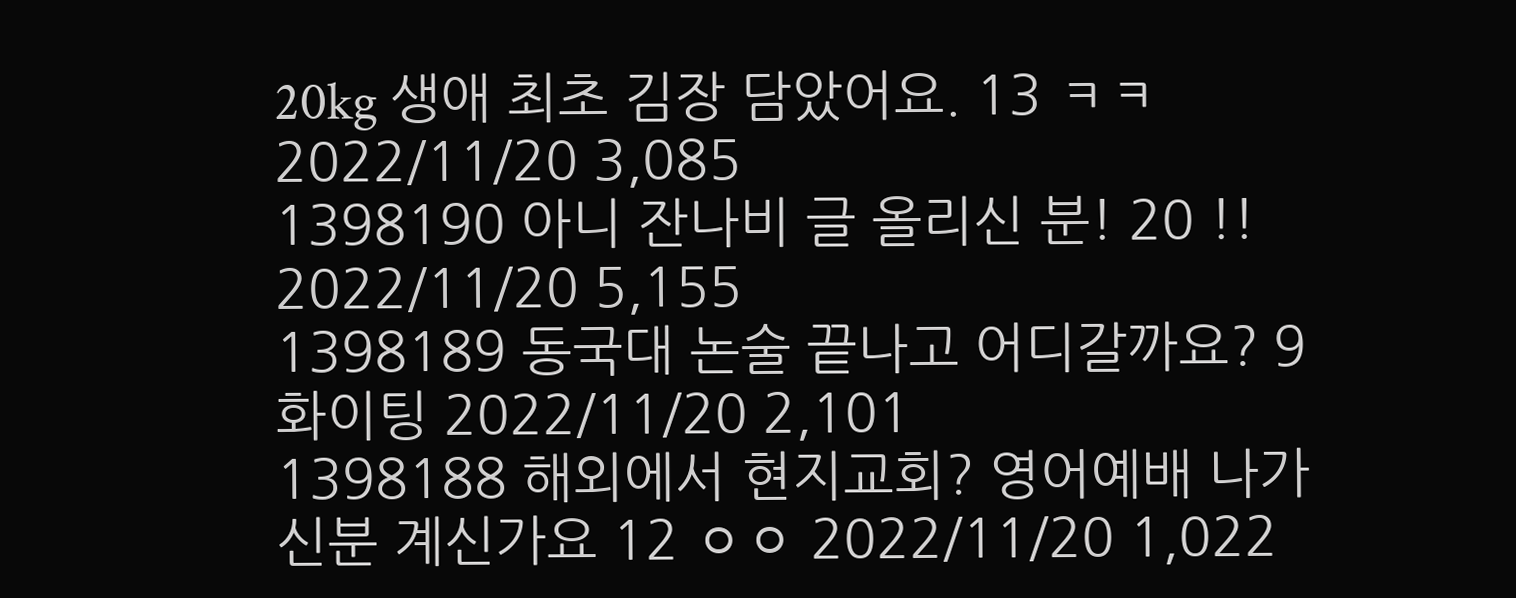20kg 생애 최초 김장 담았어요. 13 ㅋㅋ 2022/11/20 3,085
1398190 아니 잔나비 글 올리신 분! 20 !! 2022/11/20 5,155
1398189 동국대 논술 끝나고 어디갈까요? 9 화이팅 2022/11/20 2,101
1398188 해외에서 현지교회? 영어예배 나가신분 계신가요 12 ㅇㅇ 2022/11/20 1,022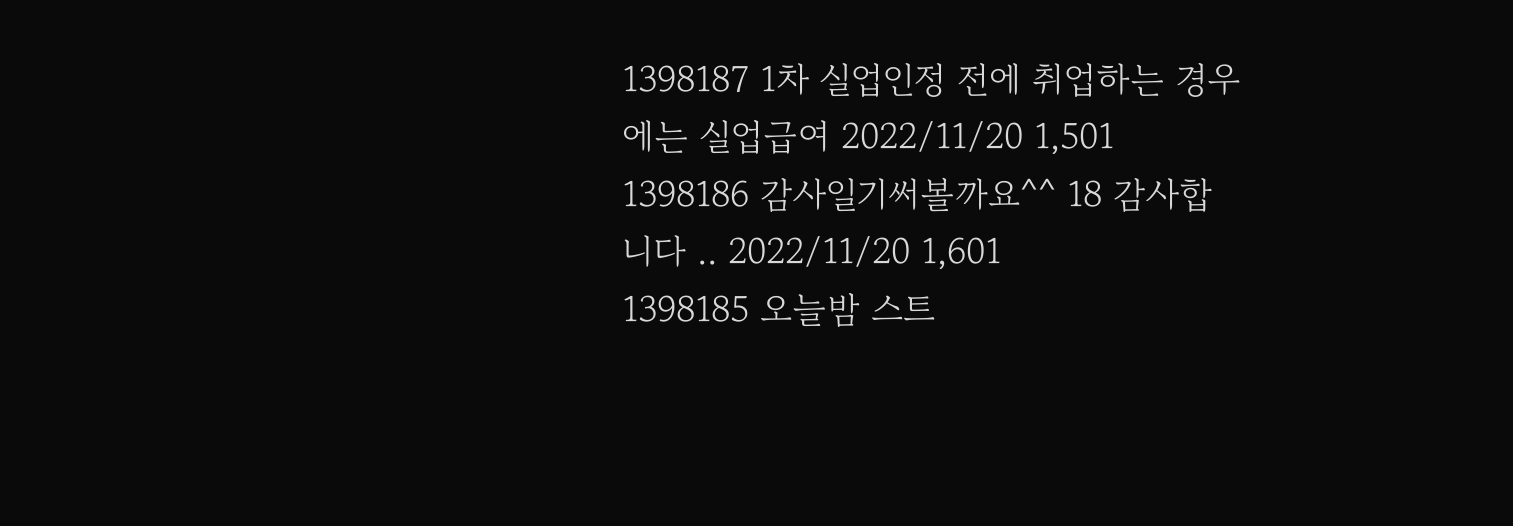1398187 1차 실업인정 전에 취업하는 경우에는 실업급여 2022/11/20 1,501
1398186 감사일기써볼까요^^ 18 감사합니다 .. 2022/11/20 1,601
1398185 오늘밤 스트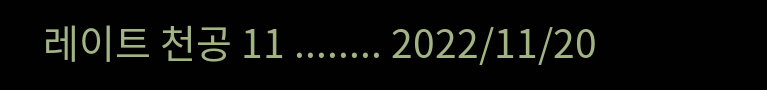레이트 천공 11 ........ 2022/11/20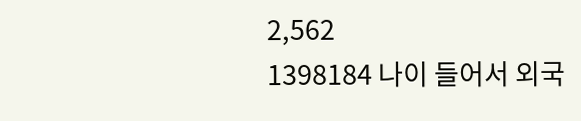2,562
1398184 나이 들어서 외국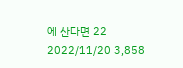에 산다면 22 2022/11/20 3,858